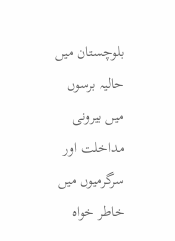بلوچستان میں حالیہ برسوں میں بیرونی مداخلت اور سرگرمیوں میں خاطر خواہ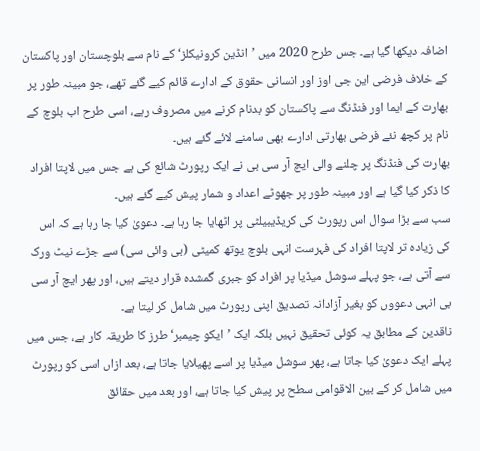اضافہ دیکھا گیا ہے۔ جس طرح 2020 میں ’انڈین کرونیکلز‘ کے نام سے بلوچستان اور پاکستان کے خلاف فرضی این جی اوز اور انسانی حقوق کے ادارے قائم کیے گئے تھے، جو مبینہ طور پر بھارت کے ایما اور فنڈنگ سے پاکستان کو بدنام کرنے میں مصروف رہے، اسی طرح اب بلوچ کے نام پر کچھ نئے فرضی بھارتی ادارے بھی سامنے لائے گئے ہیں۔
بھارت کی فنڈنگ پر چلنے والی ایچ آر سی بی نے ایک رپورٹ شائع کی ہے جس میں لاپتا افراد کا ذکر کیا گیا ہے اور مبینہ طور پر جھوٹے اعداد و شمار پیش کیے گئے ہیں۔
سب سے بڑا سوال اس رپورٹ کی کریڈیبیلٹی پر اٹھایا جا رہا ہے۔ دعویٰ کیا جا رہا ہے کہ اس کی زیادہ تر لاپتا افراد کی فہرست انہی بلوچ یوتھ کمیٹی (بی وائی سی) سے جڑے نیٹ ورک سے آتی ہے، جو پہلے سوشل میڈیا پر افراد کو جبری گمشدہ قرار دیتے ہیں، اور پھر ایچ آر سی بی انہی دعووں کو بغیر آزادانہ تصدیق اپنی رپورٹ میں شامل کر لیتا ہے۔
ناقدین کے مطابق یہ کوئی تحقیق نہیں بلکہ ایک ’ایکو چیمبر‘ طرز کا طریقہ کار ہے، جس میں پہلے ایک دعویٰ کیا جاتا ہے، پھر سوشل میڈیا پر اسے پھیلایا جاتا ہے، بعد ازاں اسی کو رپورٹ میں شامل کر کے بین الاقوامی سطح پر پیش کیا جاتا ہے، اور بعد میں حقائق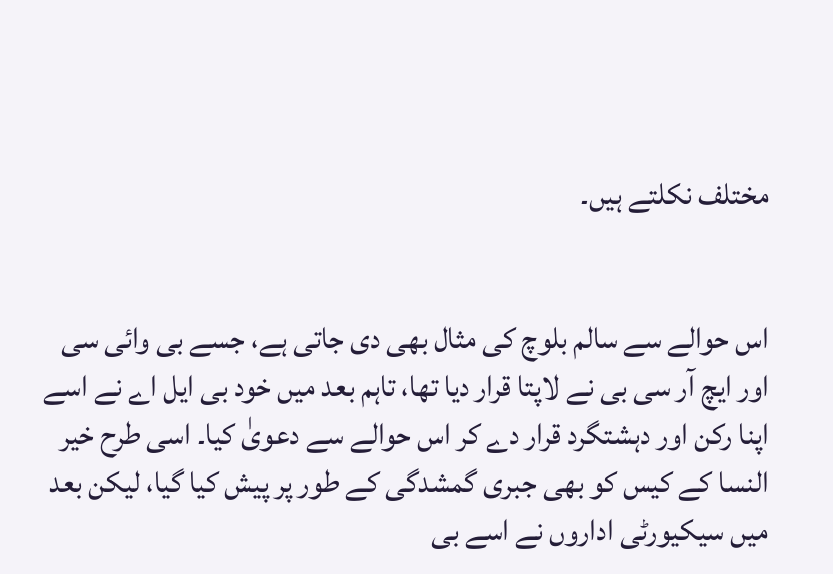مختلف نکلتے ہیں۔


اس حوالے سے سالم بلوچ کی مثال بھی دی جاتی ہے، جسے بی وائی سی اور ایچ آر سی بی نے لاپتا قرار دیا تھا، تاہم بعد میں خود بی ایل اے نے اسے اپنا رکن اور دہشتگرد قرار دے کر اس حوالے سے دعویٰ کیا۔ اسی طرح خیر النسا کے کیس کو بھی جبری گمشدگی کے طور پر پیش کیا گیا، لیکن بعد میں سیکیورٹی اداروں نے اسے بی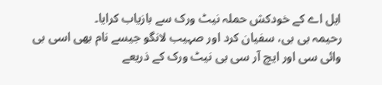ایل اے کے خودکش حملہ نیٹ ورک سے بازیاب کرایا۔
رحیمہ بی بی، سفیان کرد اور صہیب لانگو جیسے نام بھی اسی بی وائی سی اور ایچ آر سی بی نیٹ ورک کے ذریعے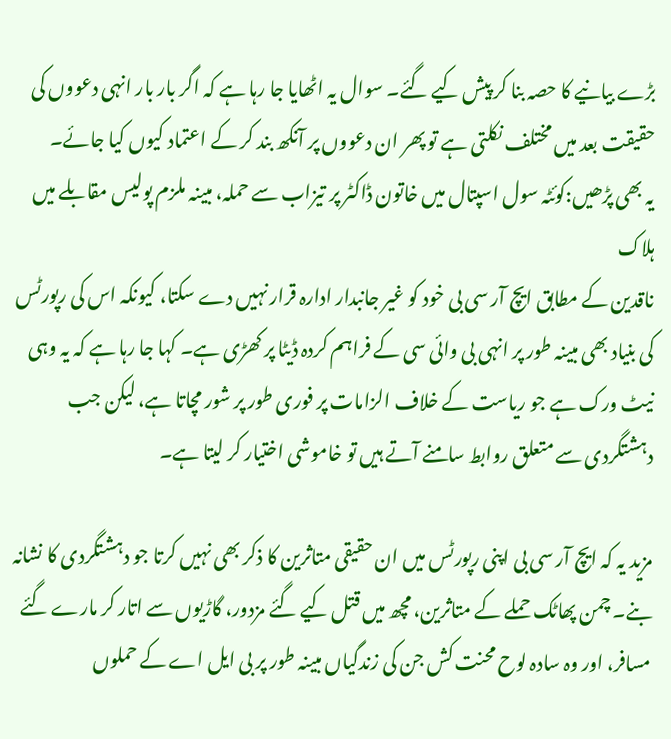بڑے بیانیے کا حصہ بنا کر پیش کیے گئے۔ سوال یہ اٹھایا جا رہا ہے کہ اگر بار بار انہی دعووں کی حقیقت بعد میں مختلف نکلتی ہے تو پھر ان دعووں پر آنکھ بند کر کے اعتماد کیوں کیا جائے۔
یہ بھی پڑھیں:کوئٹہ سول اسپتال میں خاتون ڈاکٹر پر تیزاب سے حملہ، مبینہ ملزم پولیس مقابلے میں ہلاک
ناقدین کے مطابق ایچ آر سی بی خود کو غیر جانبدار ادارہ قرار نہیں دے سکتا، کیونکہ اس کی رپورٹس کی بنیاد بھی مبینہ طور پر انہی بی وائی سی کے فراہم کردہ ڈیٹا پر کھڑی ہے۔ کہا جا رہا ہے کہ یہ وہی نیٹ ورک ہے جو ریاست کے خلاف الزامات پر فوری طور پر شور مچاتا ہے، لیکن جب دہشتگردی سے متعلق روابط سامنے آتے ہیں تو خاموشی اختیار کر لیتا ہے۔

مزید یہ کہ ایچ آر سی بی اپنی رپورٹس میں ان حقیقی متاثرین کا ذکر بھی نہیں کرتا جو دہشتگردی کا نشانہ بنے۔ چمن پھاٹک حملے کے متاثرین، مچھ میں قتل کیے گئے مزدور، گاڑیوں سے اتار کر مارے گئے مسافر، اور وہ سادہ لوح محنت کش جن کی زندگیاں مبینہ طور پر بی ایل اے کے حملوں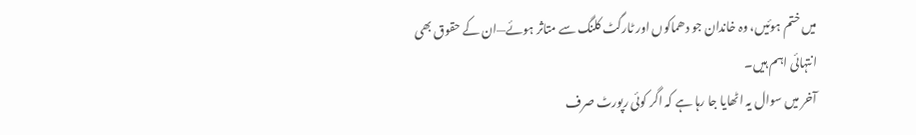میں ختم ہوئیں، وہ خاندان جو دھماکوں اور ٹارگٹ کلنگ سے متاثر ہوئے—ان کے حقوق بھی انتہائی اہم ہیں۔
آخر میں سوال یہ اٹھایا جا رہا ہے کہ اگر کوئی رپورٹ صرف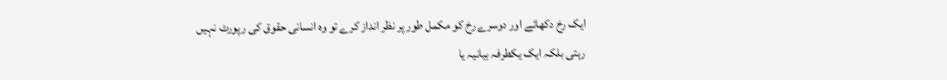ایک رخ دکھائے اور دوسرے رخ کو مکمل طور پر نظر انداز کرے تو وہ انسانی حقوق کی رپورٹ نہیں رہتی بلکہ ایک یکطرفہ بیانیہ یا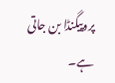پروپیگنڈا بن جاتی ہے۔